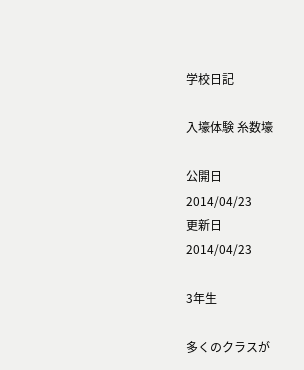学校日記

入壕体験 糸数壕

公開日
2014/04/23
更新日
2014/04/23

3年生

多くのクラスが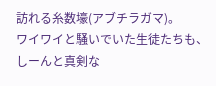訪れる糸数壕(アブチラガマ)。
ワイワイと騒いでいた生徒たちも、しーんと真剣な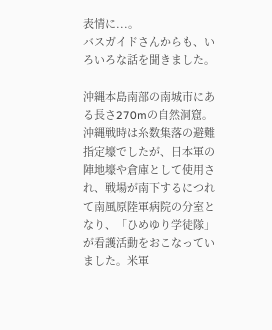表情に...。
バスガイドさんからも、いろいろな話を聞きました。

沖縄本島南部の南城市にある長さ270mの自然洞窟。沖縄戦時は糸数集落の避難指定壕でしたが、日本軍の陣地壕や倉庫として使用され、戦場が南下するにつれて南風原陸軍病院の分室となり、「ひめゆり学徒隊」が看護活動をおこなっていました。米軍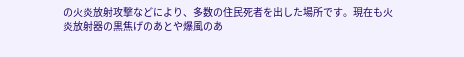の火炎放射攻撃などにより、多数の住民死者を出した場所です。現在も火炎放射器の黒焦げのあとや爆風のあ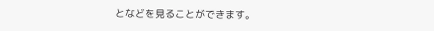となどを見ることができます。